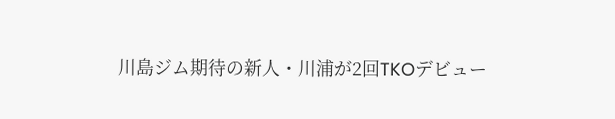川島ジム期待の新人・川浦が2回TKOデビュー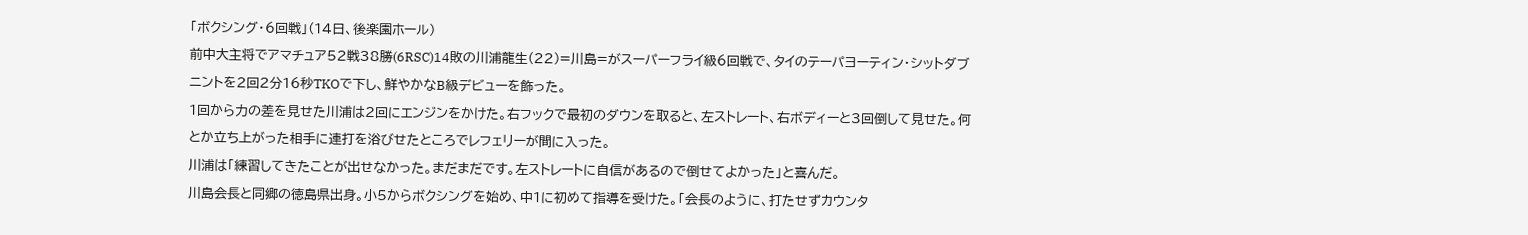「ボクシング・6回戦」(14日、後楽園ホール)
前中大主将でアマチュア52戦38勝(6RSC)14敗の川浦龍生(22)=川島=がスーパーフライ級6回戦で、タイのテーパヨーティン・シットダブニントを2回2分16秒TKOで下し、鮮やかなB級デビューを飾った。
1回から力の差を見せた川浦は2回にエンジンをかけた。右フックで最初のダウンを取ると、左ストレート、右ボディーと3回倒して見せた。何とか立ち上がった相手に連打を浴びせたところでレフェリーが間に入った。
川浦は「練習してきたことが出せなかった。まだまだです。左ストレートに自信があるので倒せてよかった」と喜んだ。
川島会長と同郷の徳島県出身。小5からボクシングを始め、中1に初めて指導を受けた。「会長のように、打たせずカウンタ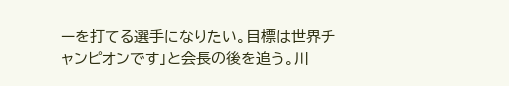ーを打てる選手になりたい。目標は世界チャンピオンです」と会長の後を追う。川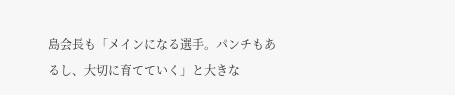島会長も「メインになる選手。パンチもあるし、大切に育てていく」と大きな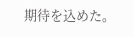期待を込めた。